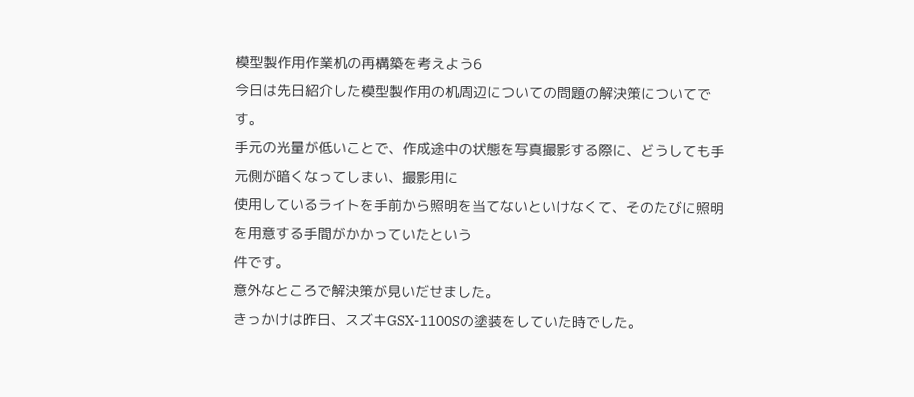模型製作用作業机の再構築を考えよう6
今日は先日紹介した模型製作用の机周辺についての問題の解決策についてです。
手元の光量が低いことで、作成途中の状態を写真撮影する際に、どうしても手元側が暗くなってしまい、撮影用に
使用しているライトを手前から照明を当てないといけなくて、そのたびに照明を用意する手間がかかっていたという
件です。
意外なところで解決策が見いだせました。
きっかけは昨日、スズキGSX-1100Sの塗装をしていた時でした。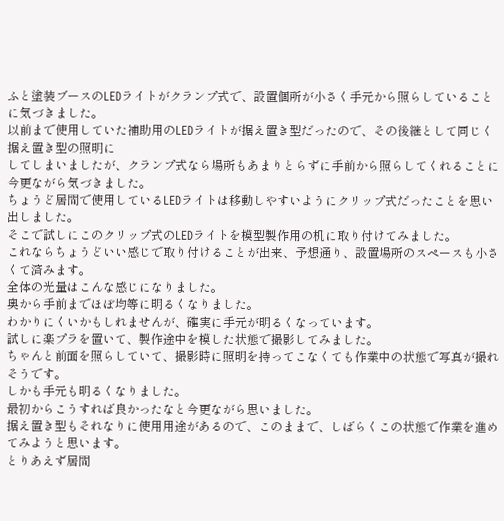ふと塗装ブースのLEDライトがクランプ式で、設置個所が小さく手元から照らしていることに気づきました。
以前まで使用していた補助用のLEDライトが据え置き型だったので、その後継として同じく据え置き型の照明に
してしまいましたが、クランプ式なら場所もあまりとらずに手前から照らしてくれることに今更ながら気づきました。
ちょうど居間で使用しているLEDライトは移動しやすいようにクリップ式だったことを思い出しました。
そこで試しにこのクリップ式のLEDライトを模型製作用の机に取り付けてみました。
これならちょうどいい感じで取り付けることが出来、予想通り、設置場所のスペースも小さくて済みます。
全体の光量はこんな感じになりました。
奥から手前までほぼ均等に明るくなりました。
わかりにくいかもしれませんが、確実に手元が明るくなっています。
試しに楽プラを置いて、製作途中を模した状態で撮影してみました。
ちゃんと前面を照らしていて、撮影時に照明を持ってこなくても作業中の状態で写真が撮れそうです。
しかも手元も明るくなりました。
最初からこうすれば良かったなと今更ながら思いました。
据え置き型もそれなりに使用用途があるので、このままで、しばらくこの状態で作業を進めてみようと思います。
とりあえず居間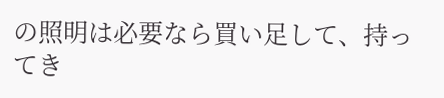の照明は必要なら買い足して、持ってき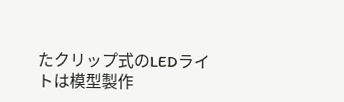たクリップ式のLEDライトは模型製作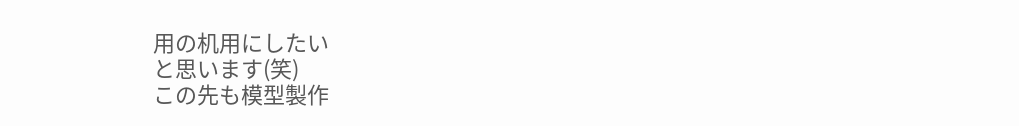用の机用にしたい
と思います(笑)
この先も模型製作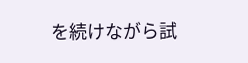を続けながら試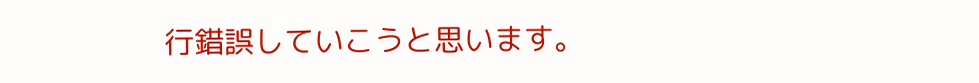行錯誤していこうと思います。